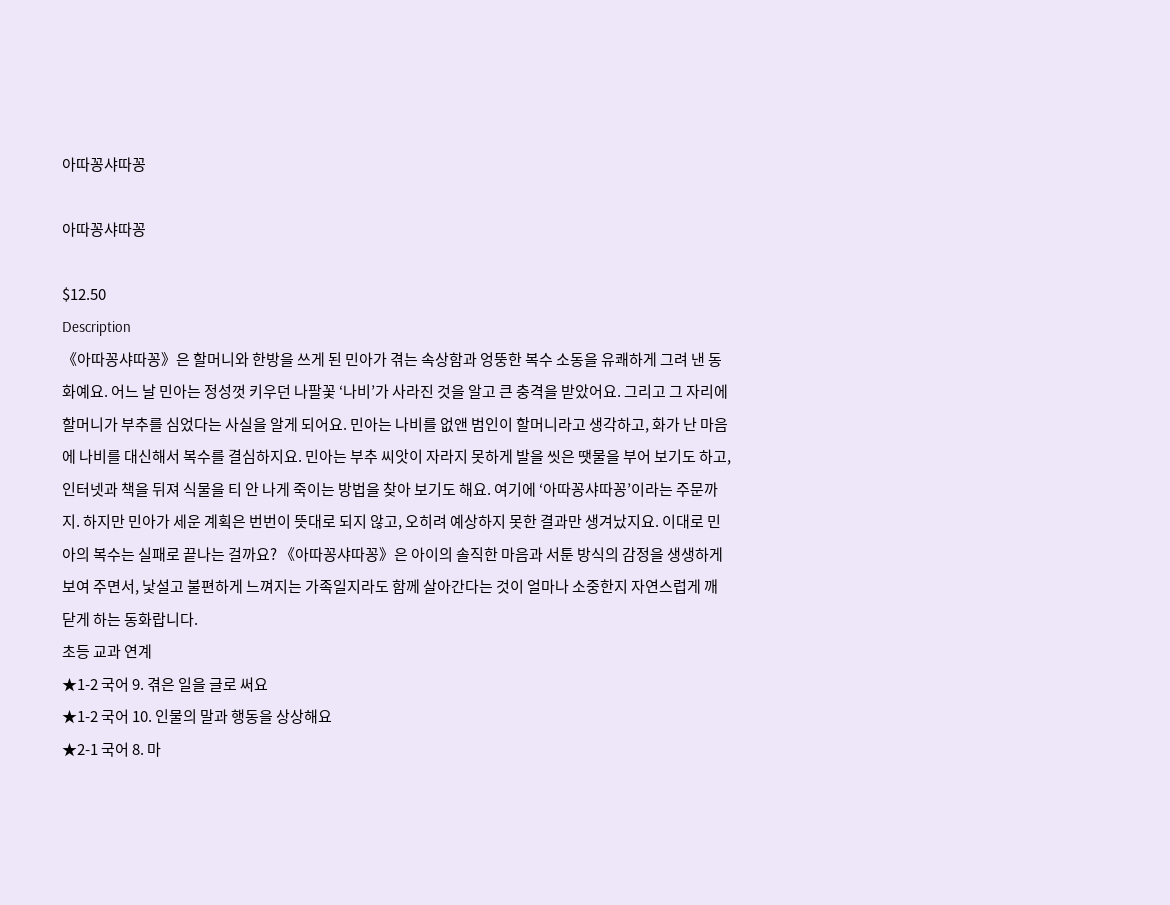아따꽁샤따꽁

아따꽁샤따꽁

$12.50
Description
《아따꽁샤따꽁》은 할머니와 한방을 쓰게 된 민아가 겪는 속상함과 엉뚱한 복수 소동을 유쾌하게 그려 낸 동화예요. 어느 날 민아는 정성껏 키우던 나팔꽃 ‘나비’가 사라진 것을 알고 큰 충격을 받았어요. 그리고 그 자리에 할머니가 부추를 심었다는 사실을 알게 되어요. 민아는 나비를 없앤 범인이 할머니라고 생각하고, 화가 난 마음에 나비를 대신해서 복수를 결심하지요. 민아는 부추 씨앗이 자라지 못하게 발을 씻은 땟물을 부어 보기도 하고, 인터넷과 책을 뒤져 식물을 티 안 나게 죽이는 방법을 찾아 보기도 해요. 여기에 ‘아따꽁샤따꽁’이라는 주문까지. 하지만 민아가 세운 계획은 번번이 뜻대로 되지 않고, 오히려 예상하지 못한 결과만 생겨났지요. 이대로 민아의 복수는 실패로 끝나는 걸까요? 《아따꽁샤따꽁》은 아이의 솔직한 마음과 서툰 방식의 감정을 생생하게 보여 주면서, 낯설고 불편하게 느껴지는 가족일지라도 함께 살아간다는 것이 얼마나 소중한지 자연스럽게 깨닫게 하는 동화랍니다.
초등 교과 연계
★1-2 국어 9. 겪은 일을 글로 써요
★1-2 국어 10. 인물의 말과 행동을 상상해요
★2-1 국어 8. 마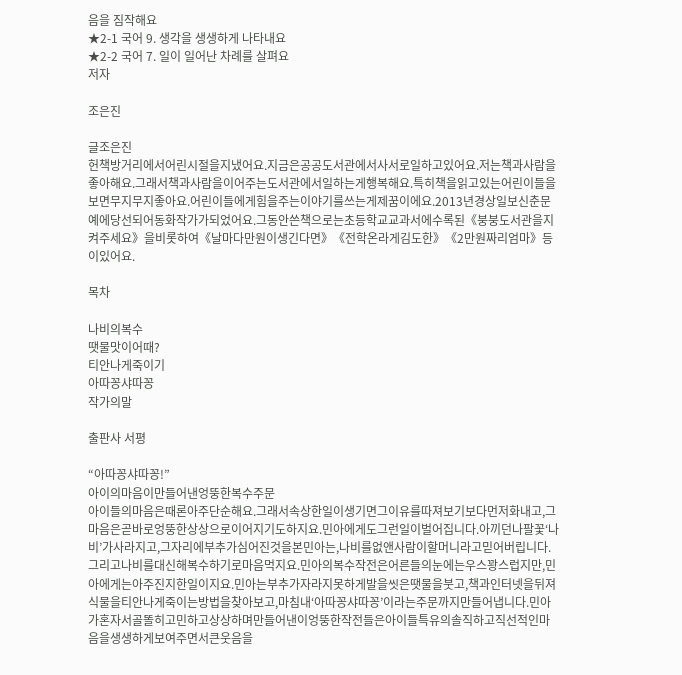음을 짐작해요
★2-1 국어 9. 생각을 생생하게 나타내요
★2-2 국어 7. 일이 일어난 차례를 살펴요
저자

조은진

글조은진
헌책방거리에서어린시절을지냈어요.지금은공공도서관에서사서로일하고있어요.저는책과사람을좋아해요.그래서책과사람을이어주는도서관에서일하는게행복해요.특히책을읽고있는어린이들을보면무지무지좋아요.어린이들에게힘을주는이야기를쓰는게제꿈이에요.2013년경상일보신춘문예에당선되어동화작가가되었어요.그동안쓴책으로는초등학교교과서에수록된《붕붕도서관을지켜주세요》을비롯하여《날마다만원이생긴다면》《전학온라게김도한》《2만원짜리엄마》등이있어요.

목차

나비의복수
땟물맛이어때?
티안나게죽이기
아따꽁샤따꽁
작가의말

출판사 서평

“아따꽁샤따꽁!”
아이의마음이만들어낸엉뚱한복수주문
아이들의마음은때론아주단순해요.그래서속상한일이생기면그이유를따져보기보다먼저화내고,그마음은곧바로엉뚱한상상으로이어지기도하지요.민아에게도그런일이벌어집니다.아끼던나팔꽃‘나비’가사라지고,그자리에부추가심어진것을본민아는,나비를없앤사람이할머니라고믿어버립니다.그리고나비를대신해복수하기로마음먹지요.민아의복수작전은어른들의눈에는우스꽝스럽지만,민아에게는아주진지한일이지요.민아는부추가자라지못하게발을씻은땟물을붓고,책과인터넷을뒤져식물을티안나게죽이는방법을찾아보고,마침내‘아따꽁샤따꽁’이라는주문까지만들어냅니다.민아가혼자서골똘히고민하고상상하며만들어낸이엉뚱한작전들은아이들특유의솔직하고직선적인마음을생생하게보여주면서큰웃음을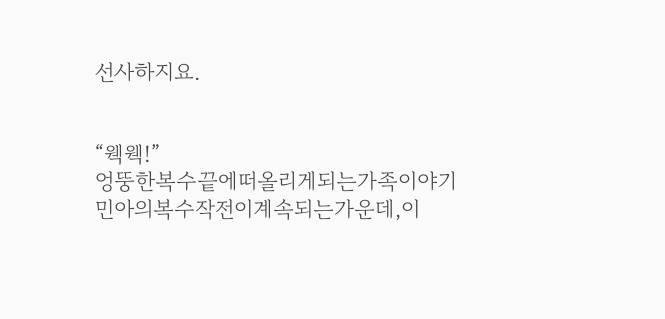선사하지요.


“웩웩!”
엉뚱한복수끝에떠올리게되는가족이야기
민아의복수작전이계속되는가운데,이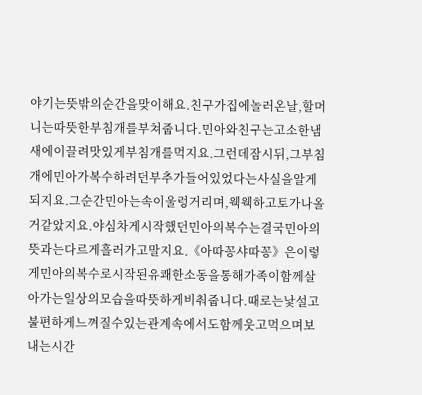야기는뜻밖의순간을맞이해요.친구가집에놀러온날,할머니는따뜻한부침개를부쳐줍니다.민아와친구는고소한냄새에이끌려맛있게부침개를먹지요.그런데잠시뒤,그부침개에민아가복수하려던부추가들어있었다는사실을알게되지요.그순간민아는속이울렁거리며,웩웩하고토가나올거같았지요.야심차게시작했던민아의복수는결국민아의뜻과는다르게흘러가고말지요.《아따꽁샤따꽁》은이렇게민아의복수로시작된유쾌한소동을통해가족이함께살아가는일상의모습을따뜻하게비춰줍니다.때로는낯설고불편하게느껴질수있는관계속에서도함께웃고먹으며보내는시간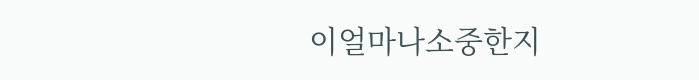이얼마나소중한지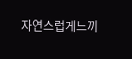자연스럽게느끼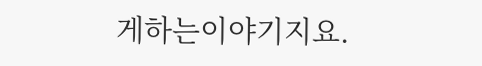게하는이야기지요.